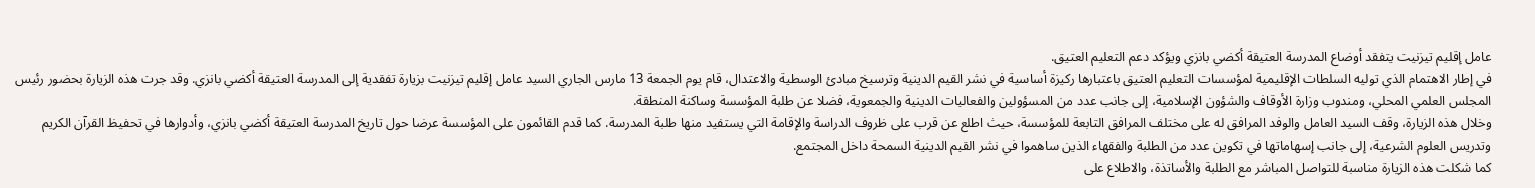عامل إقليم تيزنيت يتفقد أوضاع المدرسة العتيقة أكضي بانزي ويؤكد دعم التعليم العتيق.
في إطار الاهتمام الذي توليه السلطات الإقليمية لمؤسسات التعليم العتيق باعتبارها ركيزة أساسية في نشر القيم الدينية وترسيخ مبادئ الوسطية والاعتدال، قام يوم الجمعة 13 مارس الجاري السيد عامل إقليم تيزنيت بزيارة تفقدية إلى المدرسة العتيقة أكضي بانزي. وقد جرت هذه الزيارة بحضور رئيس المجلس العلمي المحلي، ومندوب وزارة الأوقاف والشؤون الإسلامية، إلى جانب عدد من المسؤولين والفعاليات الدينية والجمعوية، فضلا عن طلبة المؤسسة وساكنة المنطقة.
وخلال هذه الزيارة، وقف السيد العامل والوفد المرافق له على مختلف المرافق التابعة للمؤسسة، حيث اطلع عن قرب على ظروف الدراسة والإقامة التي يستفيد منها طلبة المدرسة. كما قدم القائمون على المؤسسة عرضا حول تاريخ المدرسة العتيقة أكضي بانزي، وأدوارها في تحفيظ القرآن الكريم وتدريس العلوم الشرعية، إلى جانب إسهاماتها في تكوين عدد من الطلبة والفقهاء الذين ساهموا في نشر القيم الدينية السمحة داخل المجتمع.
كما شكلت هذه الزيارة مناسبة للتواصل المباشر مع الطلبة والأساتذة، والاطلاع على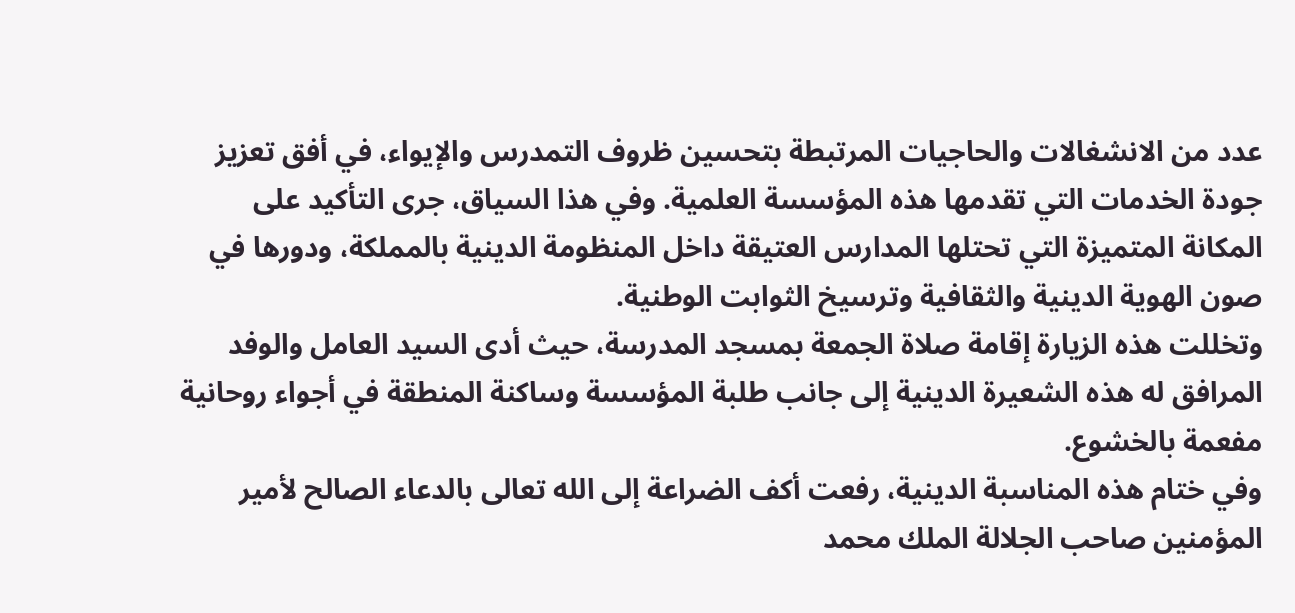عدد من الانشغالات والحاجيات المرتبطة بتحسين ظروف التمدرس والإيواء، في أفق تعزيز جودة الخدمات التي تقدمها هذه المؤسسة العلمية. وفي هذا السياق، جرى التأكيد على المكانة المتميزة التي تحتلها المدارس العتيقة داخل المنظومة الدينية بالمملكة، ودورها في صون الهوية الدينية والثقافية وترسيخ الثوابت الوطنية.
وتخللت هذه الزيارة إقامة صلاة الجمعة بمسجد المدرسة، حيث أدى السيد العامل والوفد المرافق له هذه الشعيرة الدينية إلى جانب طلبة المؤسسة وساكنة المنطقة في أجواء روحانية مفعمة بالخشوع.
وفي ختام هذه المناسبة الدينية، رفعت أكف الضراعة إلى الله تعالى بالدعاء الصالح لأمير المؤمنين صاحب الجلالة الملك محمد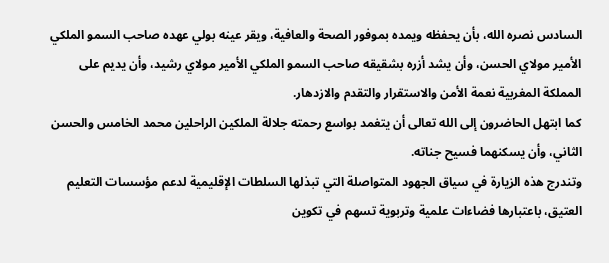السادس نصره الله، بأن يحفظه ويمده بموفور الصحة والعافية، ويقر عينه بولي عهده صاحب السمو الملكي الأمير مولاي الحسن، وأن يشد أزره بشقيقه صاحب السمو الملكي الأمير مولاي رشيد، وأن يديم على المملكة المغربية نعمة الأمن والاستقرار والتقدم والازدهار.
كما ابتهل الحاضرون إلى الله تعالى أن يتغمد بواسع رحمته جلالة الملكين الراحلين محمد الخامس والحسن الثاني، وأن يسكنهما فسيح جناته.
وتندرج هذه الزيارة في سياق الجهود المتواصلة التي تبذلها السلطات الإقليمية لدعم مؤسسات التعليم العتيق، باعتبارها فضاءات علمية وتربوية تسهم في تكوين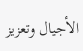الأجيال وتعزيز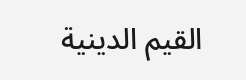القيم الدينية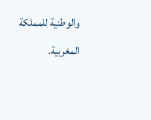والوطنية للمملكة المغربية.